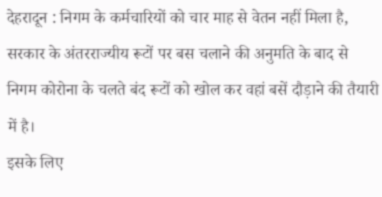देहरादून : निगम के कर्मचारियों को चार माह से वेतन नहीं मिला है, सरकार के अंतरराज्यीय रूटों पर बस चलाने की अनुमति के बाद से निगम कोरोना के चलते बंद रूटों को खोल कर वहां बसें दौड़ाने की तैयारी में है।
इसके लिए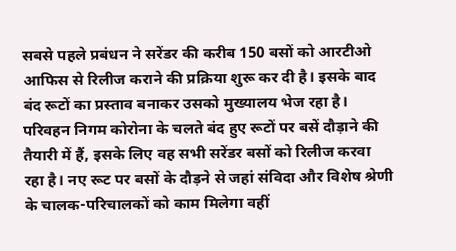सबसे पहले प्रबंधन ने सरेंडर की करीब 150 बसों को आरटीओ आफिस से रिलीज कराने की प्रक्रिया शुरू कर दी है। इसके बाद बंद रूटों का प्रस्ताव बनाकर उसको मुख्यालय भेज रहा है।
परिवहन निगम कोरोना के चलते बंद हुए रूटों पर बसें दौड़ाने की तैयारी में हैं, इसके लिए वह सभी सरेंडर बसों को रिलीज करवा रहा है। नए रूट पर बसों के दौड़ने से जहां संविदा और विशेष श्रेणी के चालक-परिचालकों को काम मिलेगा वहीं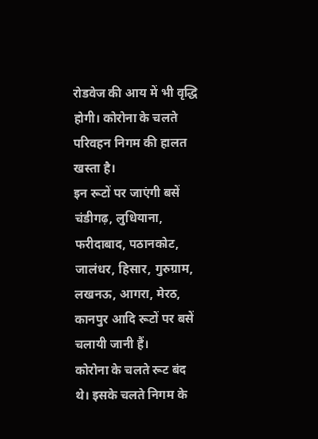रोडवेज की आय में भी वृद्धि होगी। कोरोना के चलते परिवहन निगम की हालत खस्ता है।
इन रूटों पर जाएंगी बसें
चंडीगढ़, लुधियाना, फरीदाबाद, पठानकोट, जालंधर, हिसार, गुरुग्राम, लखनऊ, आगरा, मेरठ, कानपुर आदि रूटों पर बसें चलायी जानी हैं।
कोरोना के चलते रूट बंद थे। इसके चलते निगम के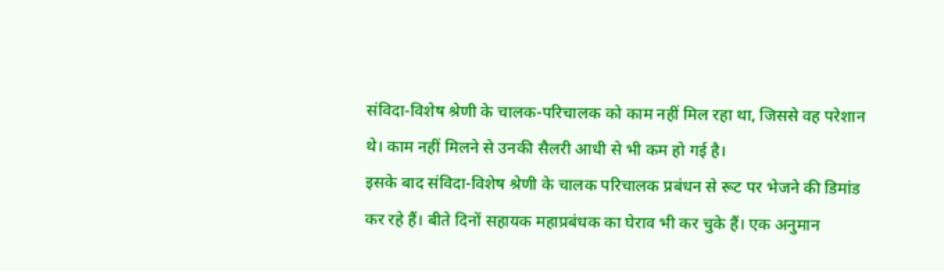संविदा-विशेष श्रेणी के चालक-परिचालक को काम नहीं मिल रहा था, जिससे वह परेशान थे। काम नहीं मिलने से उनकी सैलरी आधी से भी कम हो गई है।
इसके बाद संविदा-विशेष श्रेणी के चालक परिचालक प्रबंधन से रूट पर भेजने की डिमांड कर रहे हैं। बीते दिनों सहायक महाप्रबंधक का घेराव भी कर चुके हैं। एक अनुमान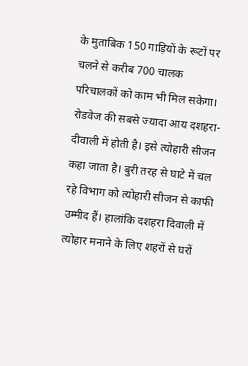के मुताबिक 150 गाड़ियों के रूटों पर चलने से करीब 700 चालक परिचालकों को काम भी मिल सकेगा।
रोडवेज की सबसे ज्यादा आय दशहरा-दीवाली में होती है। इसे त्योहारी सीजन कहा जाता है। बुरी तरह से घाटे में चल रहे विभाग को त्योहारी सीजन से काफी उम्मीद हैं। हालांकि दशहरा दिवाली में त्योहार मनाने के लिए शहरों से घरों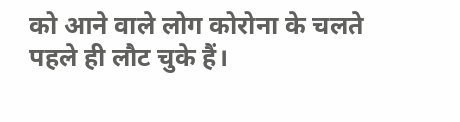को आने वाले लोग कोरोना के चलते पहले ही लौट चुके हैं।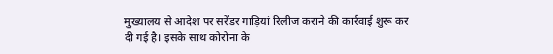मुख्यालय से आदेश पर सरेंडर गाड़ियां रिलीज कराने की कार्रवाई शुरू कर दी गई है। इसके साथ कोरोना के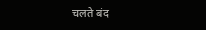चलते बंद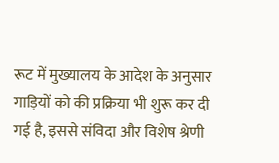रूट में मुख्यालय के आदेश के अनुसार गाड़ियों को की प्रक्रिया भी शुरू कर दी गई है, इससे संविदा और विशेष श्रेणी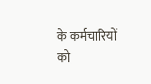के कर्मचारियों को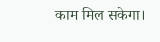काम मिल सकेगा।